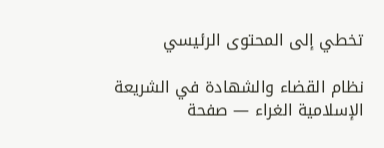تخطي إلى المحتوى الرئيسي

نظام القضاء والشهادة في الشريعة الإسلامية الغراء — صفحة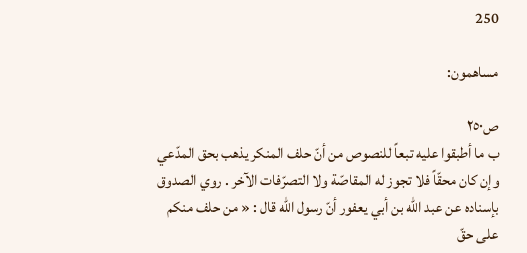250

مساهمون:

ص٢٥٠
ب ما أطبقوا عليه تبعاً للنصوص من أنّ حلف المنكر يذهب بحق المدّعي وإن كان محقّاً فلا تجوز له المقاصّة ولا التصرّفات الآخر . روي الصدوق بإسناده عن عبد الله بن أبي يعفور أنّ رسول الله قال : « من حلف منكم على حقّ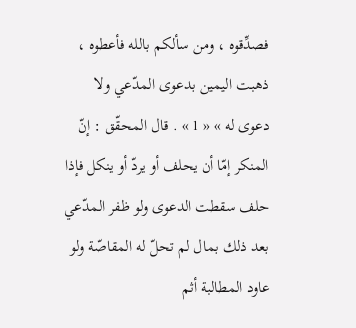فصدِّقوه ، ومن سألكم بالله فأعطوه ، ذهبت اليمين بدعوى المدّعي ولا دعوى له » « 1 » . قال المحقّق : إنّ المنكر إمّا أن يحلف أو يردّ أو ينكل فإذا حلف سقطت الدعوى ولو ظفر المدّعي بعد ذلك بمال لم تحلّ له المقاصّة ولو عاود المطالبة أثم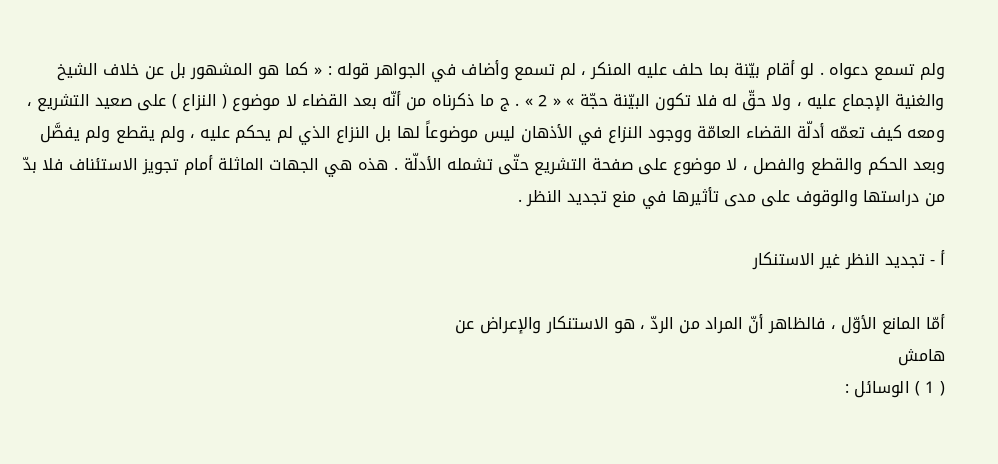ولم تسمع دعواه . لو أقام بيّنة بما حلف عليه المنكر ، لم تسمع وأضاف في الجواهر قوله : « كما هو المشهور بل عن خلاف الشيخ والغنية الإجماع عليه ، ولا حقّ له فلا تكون البيّنة حجّة » « 2 » . ج ما ذكرناه من أنّه بعد القضاء لا موضوع ( النزاع ) على صعيد التشريع ، ومعه كيف تعمّه أدلّة القضاء العامّة ووجود النزاع في الأذهان ليس موضوعاً لها بل النزاع الذي لم يحكم عليه ، ولم يقطع ولم يفصَّل وبعد الحكم والقطع والفصل ، لا موضوع على صفحة التشريع حتّى تشمله الأدلّة . هذه هي الجهات الماثلة أمام تجويز الاستئناف فلا بدّ من دراستها والوقوف على مدى تأثيرها في منع تجديد النظر .

أ - تجديد النظر غير الاستنكار

أمّا المانع الأوّل ، فالظاهر أنّ المراد من الردّ ، هو الاستنكار والإعراض عن
هامش
( 1 ) الوسائل :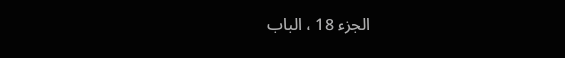الجزء 18 ، الباب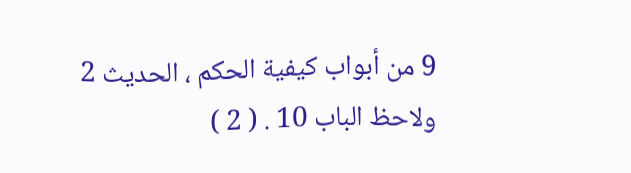9 من أبواب كيفية الحكم ، الحديث 2 ولاحظ الباب 10 . ( 2 )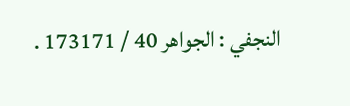النجفي : الجواهر 40 / 173171 .